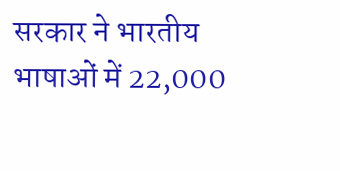सरकार ने भारतीय भाषाओं में 22,000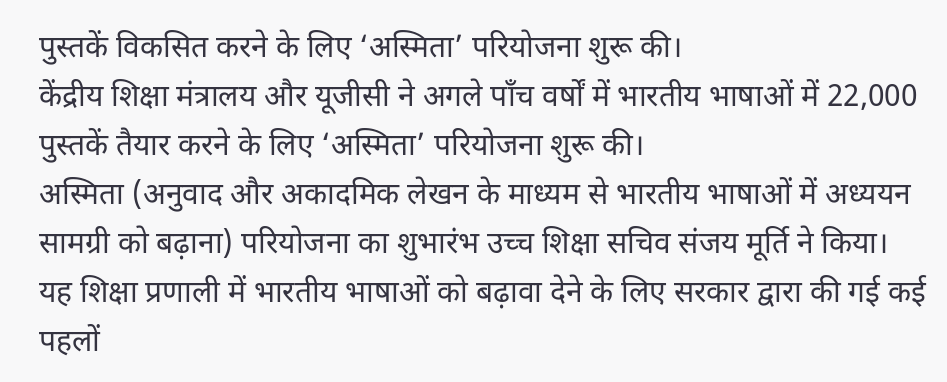पुस्तकें विकसित करने के लिए ‘अस्मिता’ परियोजना शुरू की।
केंद्रीय शिक्षा मंत्रालय और यूजीसी ने अगले पाँच वर्षों में भारतीय भाषाओं में 22,000 पुस्तकें तैयार करने के लिए ‘अस्मिता’ परियोजना शुरू की।
अस्मिता (अनुवाद और अकादमिक लेखन के माध्यम से भारतीय भाषाओं में अध्ययन सामग्री को बढ़ाना) परियोजना का शुभारंभ उच्च शिक्षा सचिव संजय मूर्ति ने किया।
यह शिक्षा प्रणाली में भारतीय भाषाओं को बढ़ावा देने के लिए सरकार द्वारा की गई कई पहलों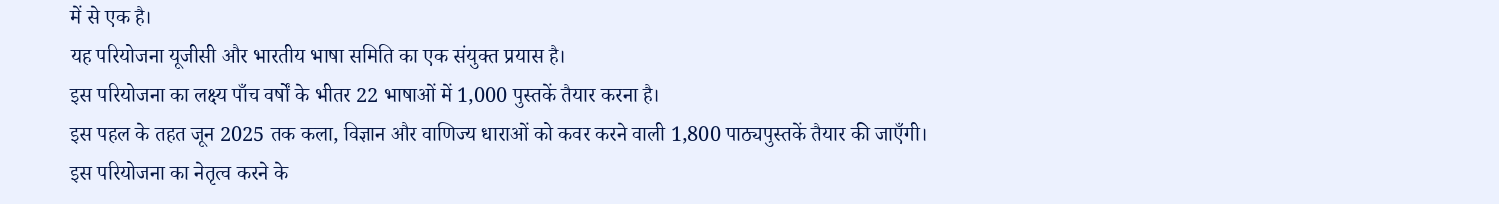में से एक है।
यह परियोजना यूजीसी और भारतीय भाषा समिति का एक संयुक्त प्रयास है।
इस परियोजना का लक्ष्य पाँच वर्षों के भीतर 22 भाषाओं में 1,000 पुस्तकें तैयार करना है।
इस पहल के तहत जून 2025 तक कला, विज्ञान और वाणिज्य धाराओं को कवर करने वाली 1,800 पाठ्यपुस्तकें तैयार की जाएँगी।
इस परियोजना का नेतृत्व करने के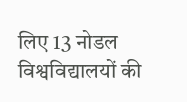लिए 13 नोडल विश्वविद्यालयों की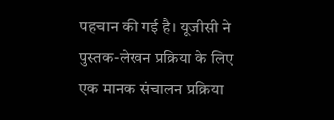पहचान की गई है। यूजीसी ने पुस्तक-लेखन प्रक्रिया के लिए एक मानक संचालन प्रक्रिया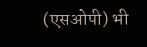(एसओपी) भी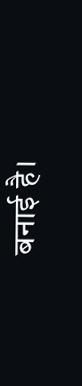बनाई है।